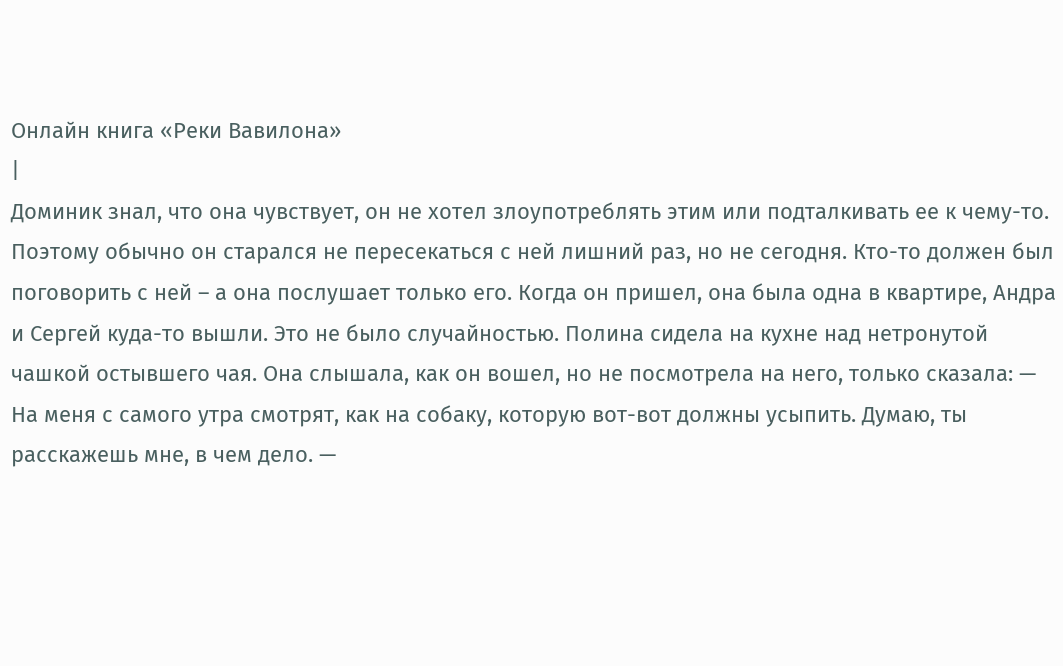Онлайн книга «Реки Вавилона»
|
Доминик знал, что она чувствует, он не хотел злоупотреблять этим или подталкивать ее к чему-то. Поэтому обычно он старался не пересекаться с ней лишний раз, но не сегодня. Кто-то должен был поговорить с ней – а она послушает только его. Когда он пришел, она была одна в квартире, Андра и Сергей куда-то вышли. Это не было случайностью. Полина сидела на кухне над нетронутой чашкой остывшего чая. Она слышала, как он вошел, но не посмотрела на него, только сказала: — На меня с самого утра смотрят, как на собаку, которую вот-вот должны усыпить. Думаю, ты расскажешь мне, в чем дело. —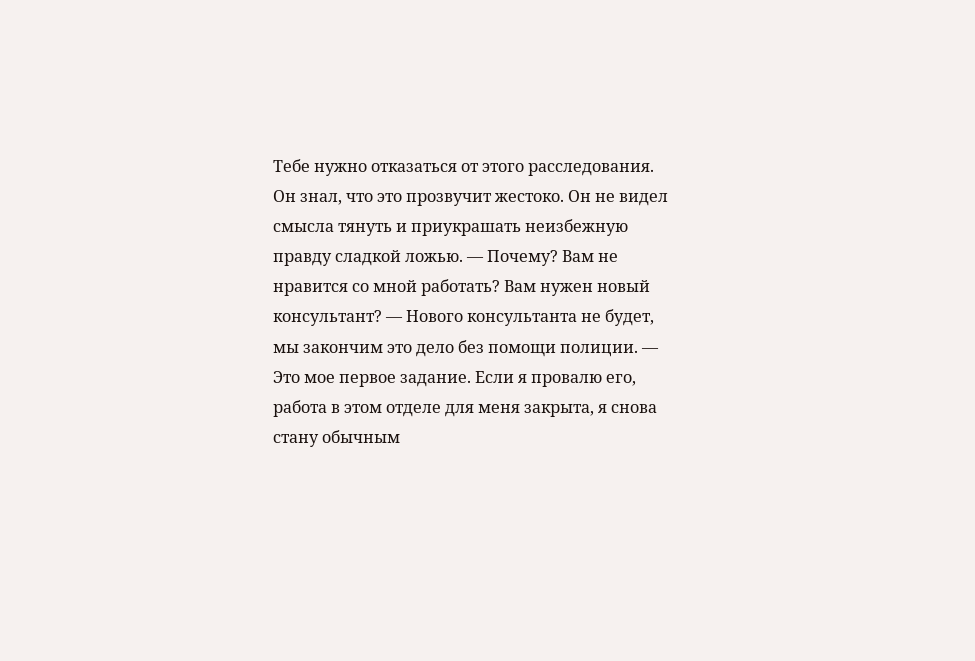Тебе нужно отказаться от этого расследования. Он знал, что это прозвучит жестоко. Он не видел смысла тянуть и приукрашать неизбежную правду сладкой ложью. — Почему? Вам не нравится со мной работать? Вам нужен новый консультант? — Нового консультанта не будет, мы закончим это дело без помощи полиции. — Это мое первое задание. Если я провалю его, работа в этом отделе для меня закрыта, я снова стану обычным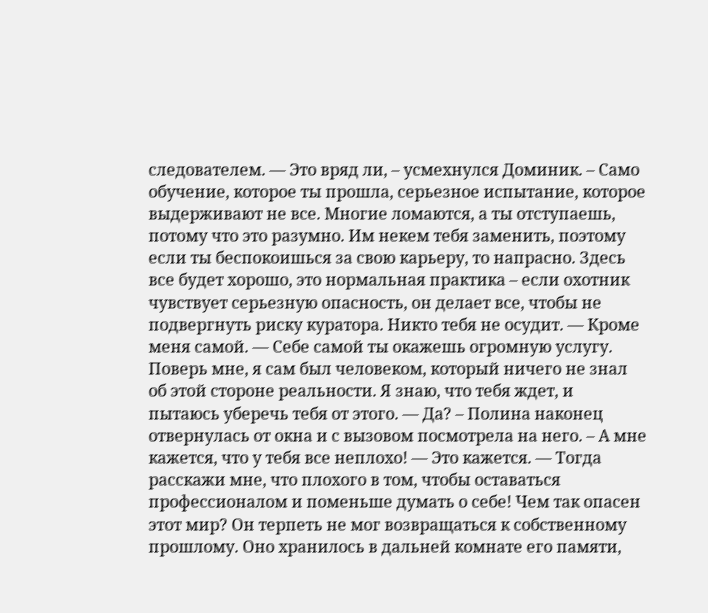следователем. — Это вряд ли, – усмехнулся Доминик. – Само обучение, которое ты прошла, серьезное испытание, которое выдерживают не все. Многие ломаются, а ты отступаешь, потому что это разумно. Им некем тебя заменить, поэтому если ты беспокоишься за свою карьеру, то напрасно. Здесь все будет хорошо, это нормальная практика – если охотник чувствует серьезную опасность, он делает все, чтобы не подвергнуть риску куратора. Никто тебя не осудит. — Кроме меня самой. — Себе самой ты окажешь огромную услугу. Поверь мне, я сам был человеком, который ничего не знал об этой стороне реальности. Я знаю, что тебя ждет, и пытаюсь уберечь тебя от этого. — Да? – Полина наконец отвернулась от окна и с вызовом посмотрела на него. – А мне кажется, что у тебя все неплохо! — Это кажется. — Тогда расскажи мне, что плохого в том, чтобы оставаться профессионалом и поменьше думать о себе! Чем так опасен этот мир? Он терпеть не мог возвращаться к собственному прошлому. Оно хранилось в дальней комнате его памяти,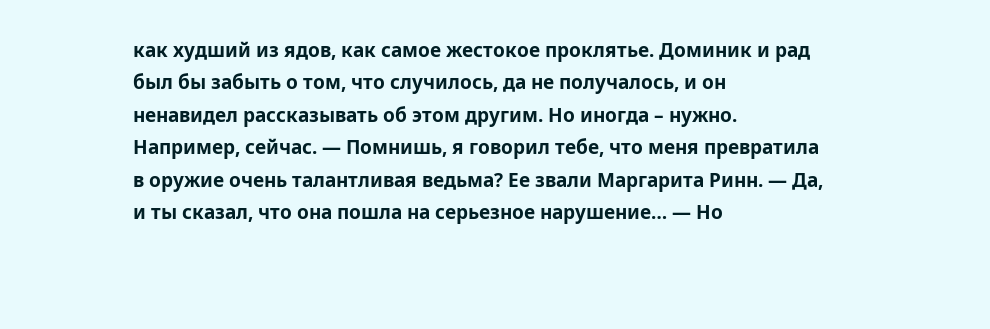как худший из ядов, как самое жестокое проклятье. Доминик и рад был бы забыть о том, что случилось, да не получалось, и он ненавидел рассказывать об этом другим. Но иногда – нужно. Например, сейчас. — Помнишь, я говорил тебе, что меня превратила в оружие очень талантливая ведьма? Ее звали Маргарита Ринн. — Да, и ты сказал, что она пошла на серьезное нарушение… — Но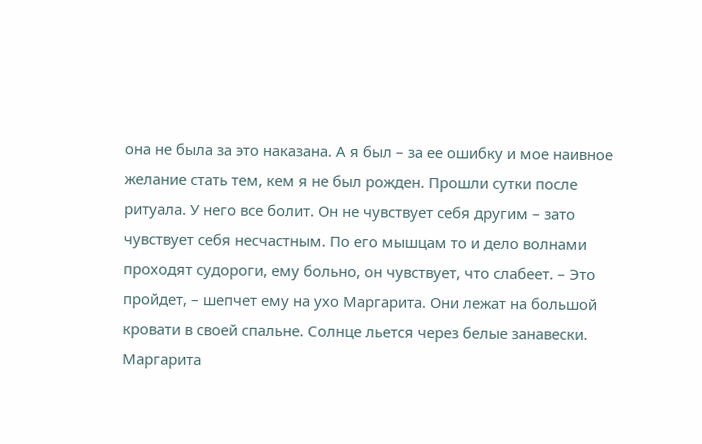она не была за это наказана. А я был – за ее ошибку и мое наивное желание стать тем, кем я не был рожден. Прошли сутки после ритуала. У него все болит. Он не чувствует себя другим – зато чувствует себя несчастным. По его мышцам то и дело волнами проходят судороги, ему больно, он чувствует, что слабеет. – Это пройдет, – шепчет ему на ухо Маргарита. Они лежат на большой кровати в своей спальне. Солнце льется через белые занавески. Маргарита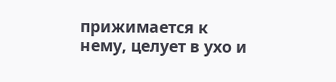прижимается к нему, целует в ухо и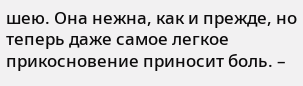шею. Она нежна, как и прежде, но теперь даже самое легкое прикосновение приносит боль. –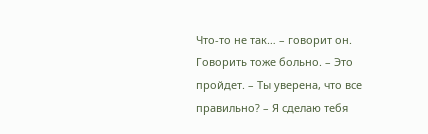Что-то не так… – говорит он. Говорить тоже больно. – Это пройдет. – Ты уверена, что все правильно? – Я сделаю тебя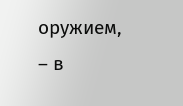оружием, – в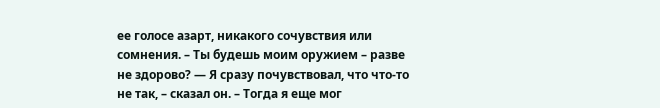ее голосе азарт, никакого сочувствия или сомнения. – Ты будешь моим оружием – разве не здорово? — Я сразу почувствовал, что что-то не так, – сказал он. – Тогда я еще мог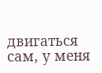двигаться сам, у меня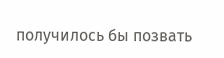получилось бы позвать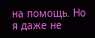на помощь. Но я даже не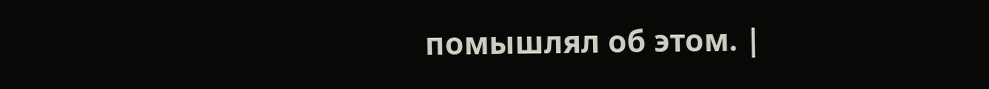помышлял об этом. |